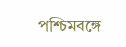পশ্চিমবঙ্গে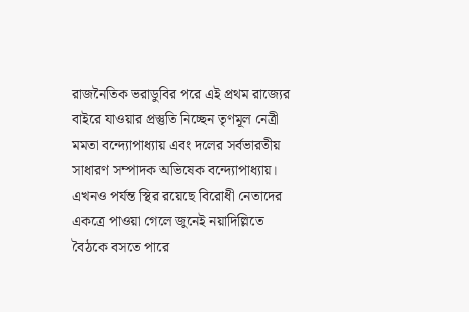রাজনৈতিক ভরাডুবির পরে এই প্রথম রাজ্যের বাইরে যাওয়ার প্রস্তুতি নিচ্ছেন তৃণমূল নেত্রী মমতা বন্দ্যোপাধ্যায় এবং দলের সর্বভারতীয় সাধারণ সম্পাদক অভিষেক বন্দ্যোপাধ্যায়। এখনও পর্যন্ত স্থির রয়েছে বিরোধী নেতাদের একত্রে পাওয়া গেলে জুনেই নয়াদিল্লিতে বৈঠকে বসতে পারে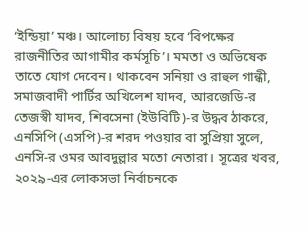‘ইন্ডিয়া’ মঞ্চ। আলোচ্য বিষয় হবে ‘বিপক্ষের রাজনীতির আগামীর কর্মসূচি’। মমতা ও অভিষেক তাতে যোগ দেবেন। থাকবেন সনিয়া ও রাহুল গান্ধী, সমাজবাদী পার্টির অখিলেশ যাদব, আরজেডি-র তেজস্বী যাদব, শিবসেনা (ইউবিটি)-র উদ্ধব ঠাকরে, এনসিপি (এসপি)-র শরদ পওয়ার বা সুপ্রিয়া সুলে, এনসি-র ওমর আবদুল্লার মতো নেতারা। সূত্রের খবর, ২০২৯-এর লোকসভা নির্বাচনকে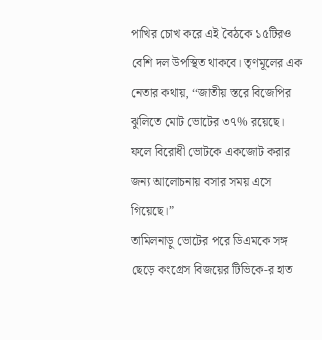পাখির চোখ করে এই বৈঠকে ১৫টিরও বেশি দল উপস্থিত থাকবে। তৃণমূলের এক নেতার কথায়, ‘‘জাতীয় স্তরে বিজেপির ঝুলিতে মোট ভোটের ৩৭% রয়েছে। ফলে বিরোধী ভোটকে একজোট করার জন্য আলোচনায় বসার সময় এসে গিয়েছে।”
তামিলনাড়ু ভোটের পরে ডিএমকে সঙ্গ ছেড়ে কংগ্রেস বিজয়ের টিভিকে-র হাত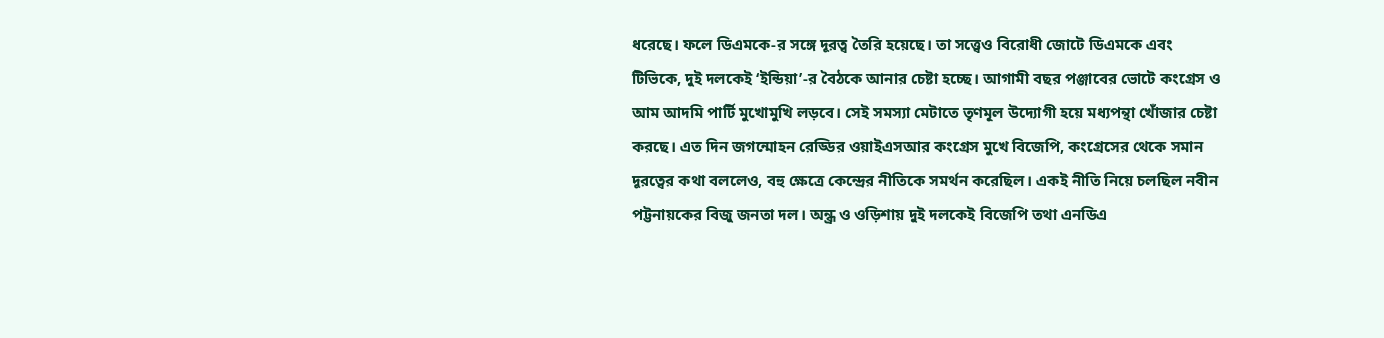ধরেছে। ফলে ডিএমকে-র সঙ্গে দূরত্ব তৈরি হয়েছে। তা সত্ত্বেও বিরোধী জোটে ডিএমকে এবং টিভিকে, দুই দলকেই ‘ইন্ডিয়া’-র বৈঠকে আনার চেষ্টা হচ্ছে। আগামী বছর পঞ্জাবের ভোটে কংগ্রেস ও আম আদমি পার্টি মুখোমুখি লড়বে। সেই সমস্যা মেটাতে তৃণমূল উদ্যোগী হয়ে মধ্যপন্থা খোঁজার চেষ্টা করছে। এত দিন জগন্মোহন রেড্ডির ওয়াইএসআর কংগ্রেস মুখে বিজেপি, কংগ্রেসের থেকে সমান দূরত্বের কথা বললেও, বহু ক্ষেত্রে কেন্দ্রের নীতিকে সমর্থন করেছিল। একই নীতি নিয়ে চলছিল নবীন পট্টনায়কের বিজু জনতা দল। অন্ধ্র ও ওড়িশায় দুই দলকেই বিজেপি তথা এনডিএ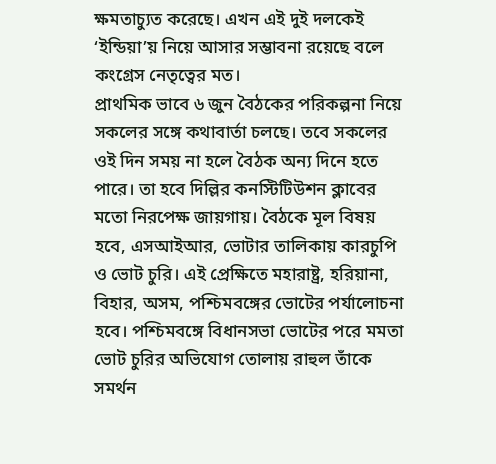ক্ষমতাচ্যুত করেছে। এখন এই দুই দলকেই ‘ইন্ডিয়া’য় নিয়ে আসার সম্ভাবনা রয়েছে বলে কংগ্রেস নেতৃত্বের মত।
প্রাথমিক ভাবে ৬ জুন বৈঠকের পরিকল্পনা নিয়ে সকলের সঙ্গে কথাবার্তা চলছে। তবে সকলের ওই দিন সময় না হলে বৈঠক অন্য দিনে হতে পারে। তা হবে দিল্লির কনস্টিটিউশন ক্লাবের মতো নিরপেক্ষ জায়গায়। বৈঠকে মূল বিষয় হবে, এসআইআর, ভোটার তালিকায় কারচুপি ও ভোট চুরি। এই প্রেক্ষিতে মহারাষ্ট্র, হরিয়ানা, বিহার, অসম, পশ্চিমবঙ্গের ভোটের পর্যালোচনা হবে। পশ্চিমবঙ্গে বিধানসভা ভোটের পরে মমতা ভোট চুরির অভিযোগ তোলায় রাহুল তাঁকে সমর্থন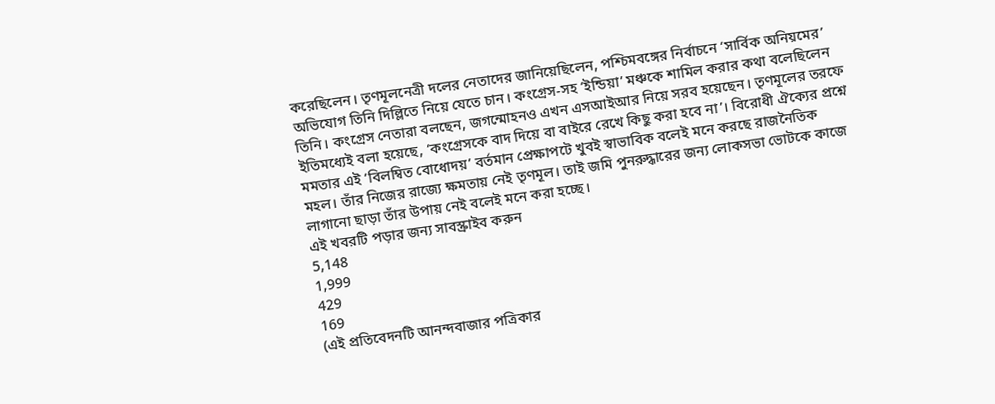করেছিলেন। তৃণমূলনেত্রী দলের নেতাদের জানিয়েছিলেন, পশ্চিমবঙ্গের নির্বাচনে ‘সার্বিক অনিয়মের’ অভিযোগ তিনি দিল্লিতে নিয়ে যেতে চান। কংগ্রেস-সহ ‘ইন্ডিয়া’ মঞ্চকে শামিল করার কথা বলেছিলেন তিনি। কংগ্রেস নেতারা বলছেন, জগন্মোহনও এখন এসআইআর নিয়ে সরব হয়েছেন। তৃণমূলের তরফে ইতিমধ্যেই বলা হয়েছে, ‘কংগ্রেসকে বাদ দিয়ে বা বাইরে রেখে কিছু করা হবে না’। বিরোধী ঐক্যের প্রশ্নে মমতার এই ‘বিলম্বিত বোধোদয়’ বর্তমান প্রেক্ষাপটে খুবই স্বাভাবিক বলেই মনে করছে রাজনৈতিক মহল। তাঁর নিজের রাজ্যে ক্ষমতায় নেই তৃণমূল। তাই জমি পুনরুদ্ধারের জন্য লোকসভা ভোটকে কাজে লাগানো ছাড়া তাঁর উপায় নেই বলেই মনে করা হচ্ছে।
এই খবরটি পড়ার জন্য সাবস্ক্রাইব করুন
5,148
1,999
429
169
(এই প্রতিবেদনটি আনন্দবাজার পত্রিকার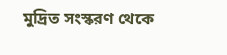মুদ্রিত সংস্করণ থেকে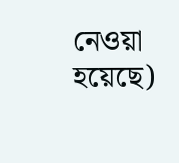নেওয়া হয়েছে)